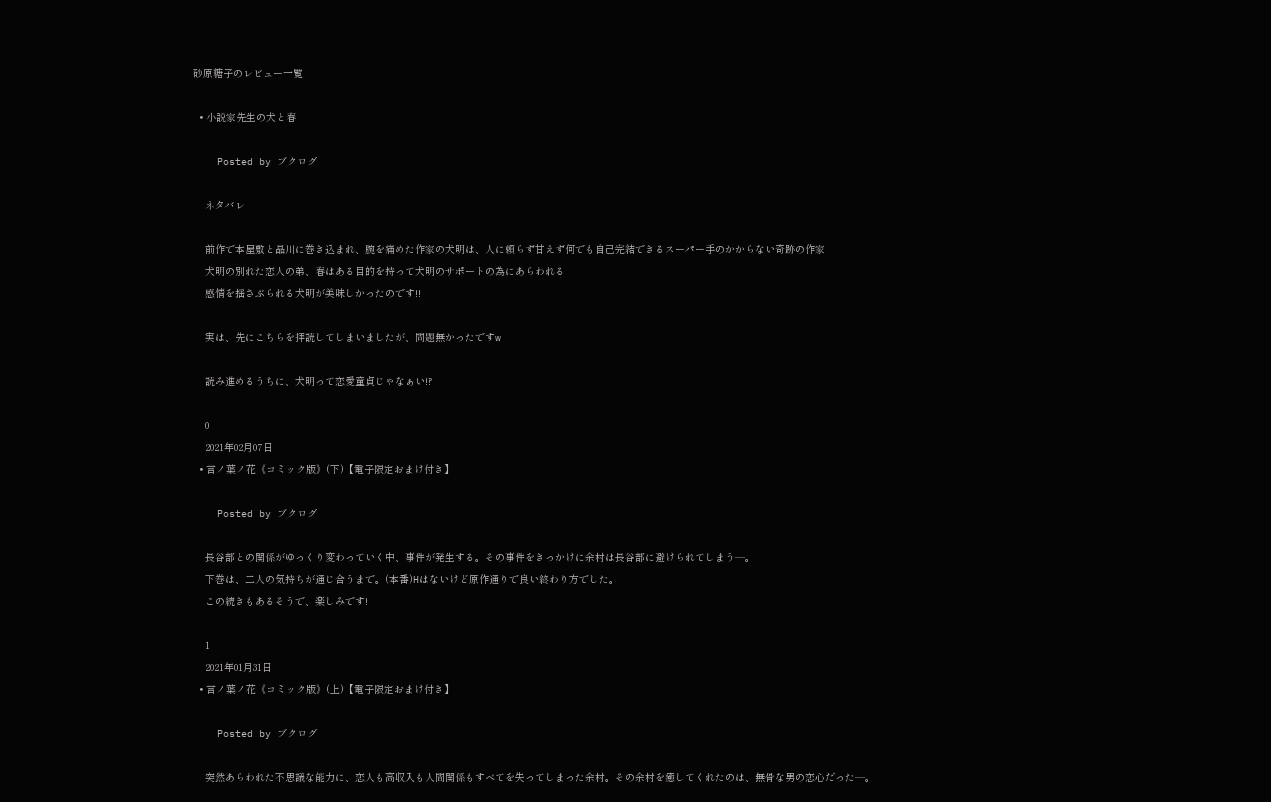砂原糖子のレビュー一覧

  • 小説家先生の犬と春

    Posted by ブクログ

    ネタバレ

    前作で本屋敷と晶川に巻き込まれ、腕を痛めた作家の犬明は、人に頼らず甘えず何でも自己完結できるスーパー手のかからない奇跡の作家
    犬明の別れた恋人の弟、春はある目的を持って犬明のサポートの為にあらわれる
    感情を揺さぶられる犬明が美味しかったのです!!

    実は、先にこちらを拝読してしまいましたが、問題無かったですw

    読み進めるうちに、犬明って恋愛童貞じゃなぁい!?

    0
    2021年02月07日
  • 言ノ葉ノ花《コミック版》(下)【電子限定おまけ付き】

    Posted by ブクログ

    長谷部との関係がゆっくり変わっていく中、事件が発生する。その事件をきっかけに余村は長谷部に避けられてしまう―。
    下巻は、二人の気持ちが通じ合うまで。(本番)Hはないけど原作通りで良い終わり方でした。
    この続きもあるそうで、楽しみです!

    1
    2021年01月31日
  • 言ノ葉ノ花《コミック版》(上)【電子限定おまけ付き】

    Posted by ブクログ

    突然あらわれた不思議な能力に、恋人も高収入も人間関係もすべてを失ってしまった余村。その余村を癒してくれたのは、無骨な男の恋心だった―。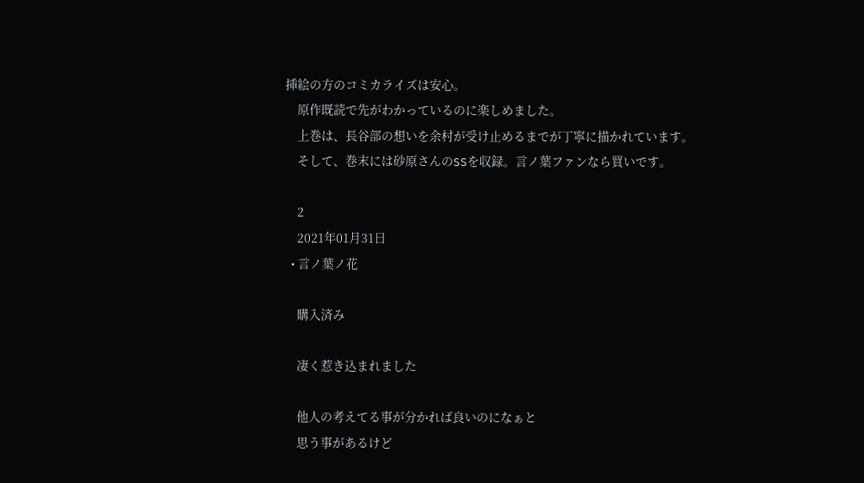挿絵の方のコミカライズは安心。
    原作既読で先がわかっているのに楽しめました。
    上巻は、長谷部の想いを余村が受け止めるまでが丁寧に描かれています。
    そして、巻末には砂原さんのSSを収録。言ノ葉ファンなら買いです。

    2
    2021年01月31日
  • 言ノ葉ノ花

    購入済み

    凄く惹き込まれました

    他人の考えてる事が分かれば良いのになぁと
    思う事があるけど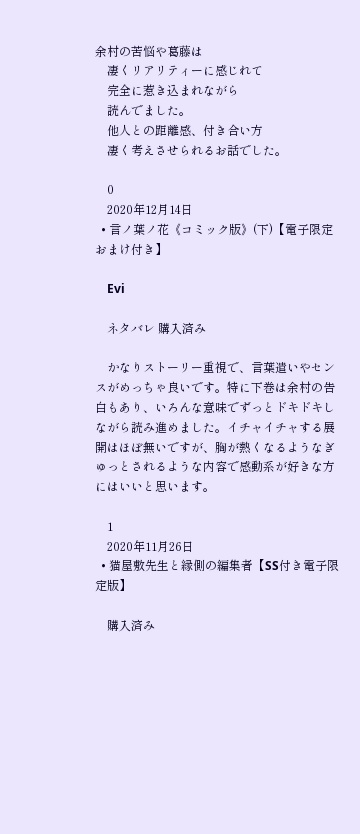余村の苦悩や葛藤は
    凄くリアリティーに感じれて
    完全に惹き込まれながら
    読んでました。
    他人との距離感、付き合い方
    凄く考えさせられるお話でした。

    0
    2020年12月14日
  • 言ノ葉ノ花《コミック版》(下)【電子限定おまけ付き】

    Evi

    ネタバレ 購入済み

    かなりストーリー重視で、言葉遣いやセンスがめっちゃ良いです。特に下巻は余村の告白もあり、いろんな意味でずっとドキドキしながら読み進めました。イチャイチャする展開はほぼ無いですが、胸が熱くなるようなぎゅっとされるような内容で感動系が好きな方にはいいと思います。

    1
    2020年11月26日
  • 猫屋敷先生と縁側の編集者【SS付き電子限定版】

    購入済み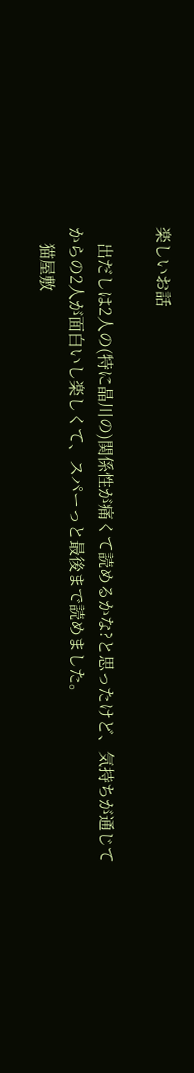楽しいお話

    出だしは2人の(特に晶川の)関係性が痛くて読めるかな?と思ったけど、気持ちが通じてからの2人が面白いし楽しくて、スパーっと最後まで読めました。
    猫屋敷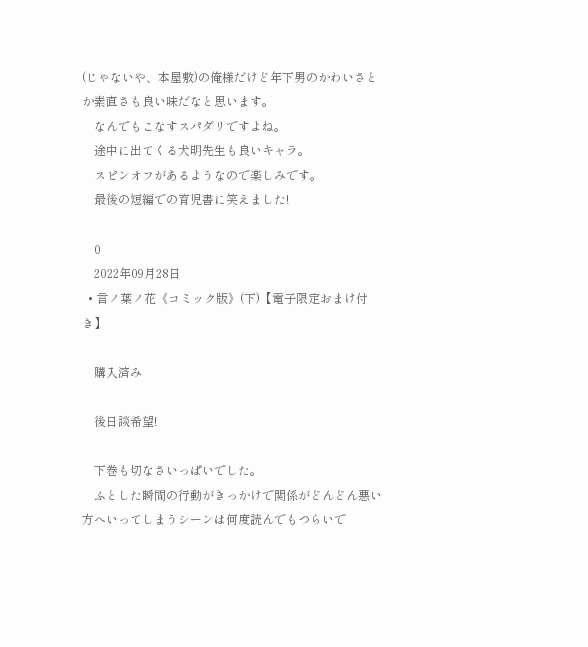(じゃないや、本屋敷)の俺様だけど年下男のかわいさとか素直さも良い味だなと思います。
    なんでもこなすスパダリですよね。
    途中に出てくる犬明先生も良いキャラ。
    スピンオフがあるようなので楽しみです。
    最後の短編での育児書に笑えました!

    0
    2022年09月28日
  • 言ノ葉ノ花《コミック版》(下)【電子限定おまけ付き】

    購入済み

    後日談希望!

    下巻も切なさいっぱいでした。
    ふとした瞬間の行動がきっかけで関係がどんどん悪い方へいってしまうシーンは何度読んでもつらいで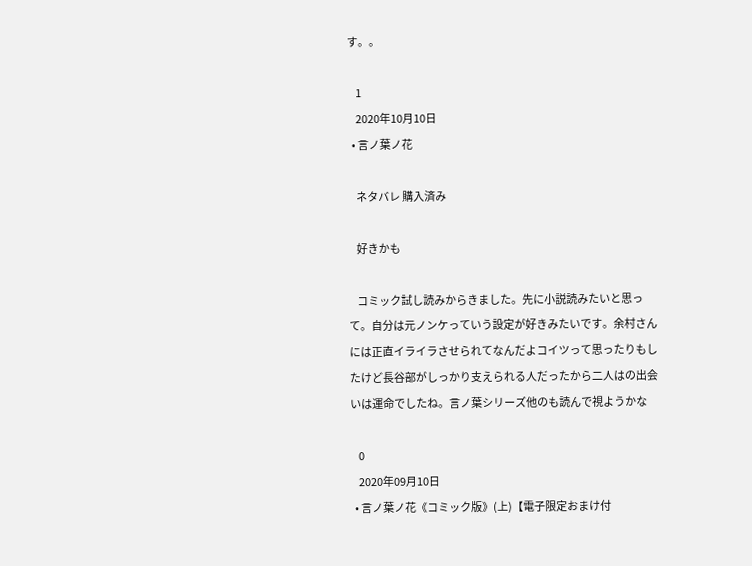す。。

    1
    2020年10月10日
  • 言ノ葉ノ花

    ネタバレ 購入済み

    好きかも

    コミック試し読みからきました。先に小説読みたいと思って。自分は元ノンケっていう設定が好きみたいです。余村さんには正直イライラさせられてなんだよコイツって思ったりもしたけど長谷部がしっかり支えられる人だったから二人はの出会いは運命でしたね。言ノ葉シリーズ他のも読んで視ようかな

    0
    2020年09月10日
  • 言ノ葉ノ花《コミック版》(上)【電子限定おまけ付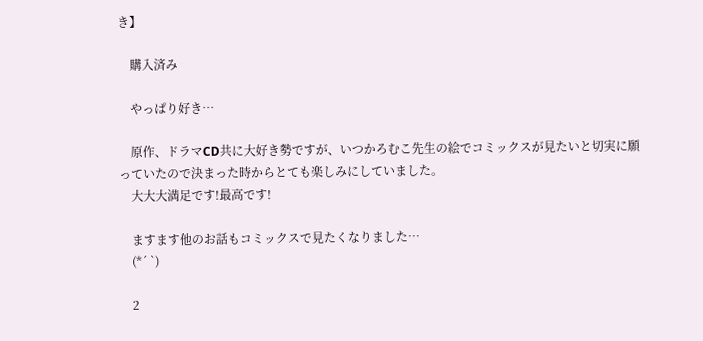き】

    購入済み

    やっぱり好き…

    原作、ドラマCD共に大好き勢ですが、いつかろむこ先生の絵でコミックスが見たいと切実に願っていたので決まった時からとても楽しみにしていました。
    大大大満足です!最高です!

    ますます他のお話もコミックスで見たくなりました…
    (*´ `)

    2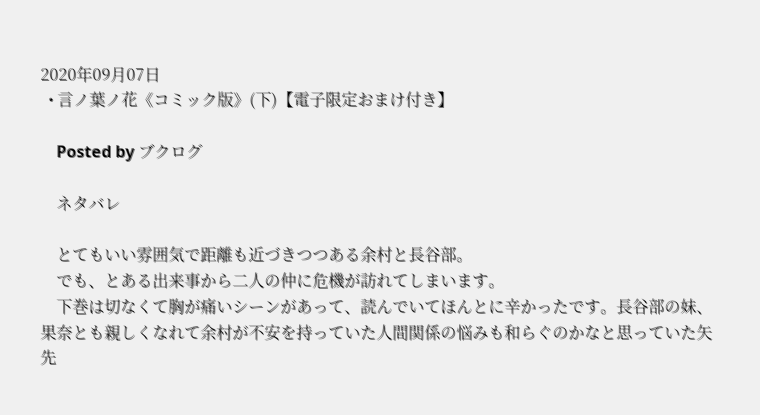2020年09月07日
  • 言ノ葉ノ花《コミック版》(下)【電子限定おまけ付き】

    Posted by ブクログ

    ネタバレ

    とてもいい雰囲気で距離も近づきつつある余村と長谷部。
    でも、とある出来事から二人の仲に危機が訪れてしまいます。
    下巻は切なくて胸が痛いシーンがあって、読んでいてほんとに辛かったです。長谷部の妹、果奈とも親しくなれて余村が不安を持っていた人間関係の悩みも和らぐのかなと思っていた矢先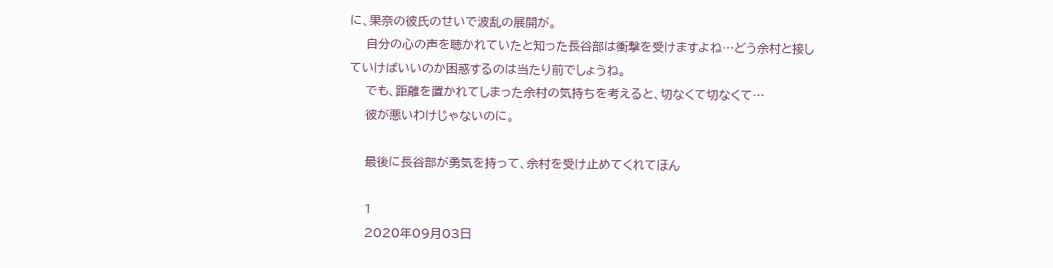に、果奈の彼氏のせいで波乱の展開が。
    自分の心の声を聴かれていたと知った長谷部は衝撃を受けますよね…どう余村と接していけばいいのか困惑するのは当たり前でしょうね。
    でも、距離を置かれてしまった余村の気持ちを考えると、切なくて切なくて…
    彼が悪いわけじゃないのに。

    最後に長谷部が勇気を持って、余村を受け止めてくれてほん

    1
    2020年09月03日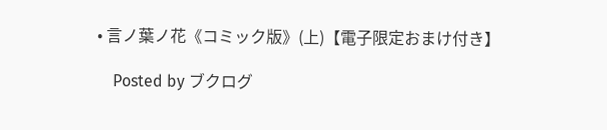• 言ノ葉ノ花《コミック版》(上)【電子限定おまけ付き】

    Posted by ブクログ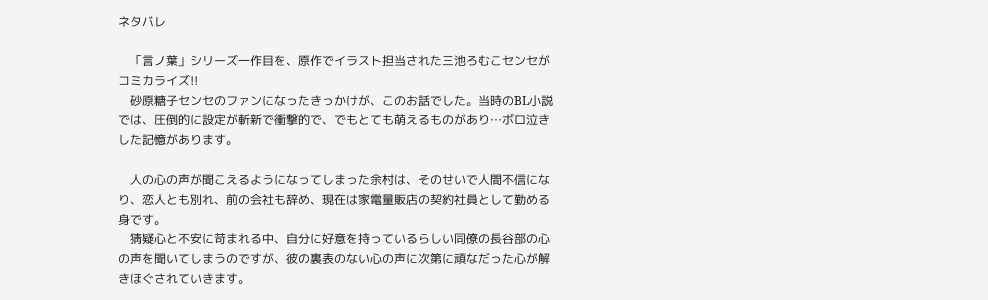ネタバレ

    「言ノ葉」シリーズ一作目を、原作でイラスト担当された三池ろむこセンセがコミカライズ!!
    砂原糖子センセのファンになったきっかけが、このお話でした。当時のBL小説では、圧倒的に設定が斬新で衝撃的で、でもとても萌えるものがあり…ボロ泣きした記憶があります。

    人の心の声が聞こえるようになってしまった余村は、そのせいで人間不信になり、恋人とも別れ、前の会社も辞め、現在は家電量販店の契約社員として勤める身です。
    猜疑心と不安に苛まれる中、自分に好意を持っているらしい同僚の長谷部の心の声を聞いてしまうのですが、彼の裏表のない心の声に次第に頑なだった心が解きほぐされていきます。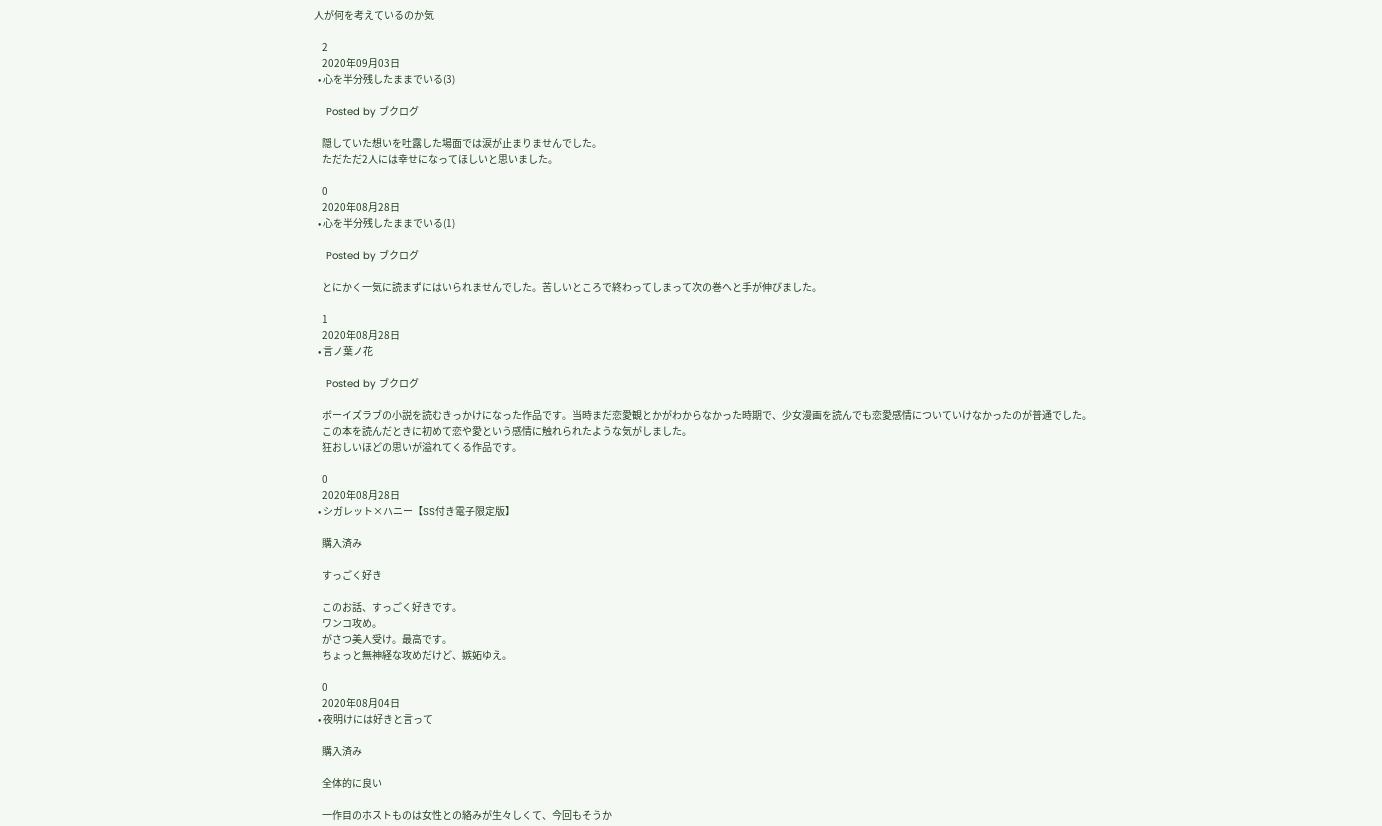人が何を考えているのか気

    2
    2020年09月03日
  • 心を半分残したままでいる(3)

    Posted by ブクログ

    隠していた想いを吐露した場面では涙が止まりませんでした。
    ただただ2人には幸せになってほしいと思いました。

    0
    2020年08月28日
  • 心を半分残したままでいる(1)

    Posted by ブクログ

    とにかく一気に読まずにはいられませんでした。苦しいところで終わってしまって次の巻へと手が伸びました。

    1
    2020年08月28日
  • 言ノ葉ノ花

    Posted by ブクログ

    ボーイズラブの小説を読むきっかけになった作品です。当時まだ恋愛観とかがわからなかった時期で、少女漫画を読んでも恋愛感情についていけなかったのが普通でした。
    この本を読んだときに初めて恋や愛という感情に触れられたような気がしました。
    狂おしいほどの思いが溢れてくる作品です。

    0
    2020年08月28日
  • シガレット×ハニー【SS付き電子限定版】

    購入済み

    すっごく好き

    このお話、すっごく好きです。
    ワンコ攻め。
    がさつ美人受け。最高です。
    ちょっと無神経な攻めだけど、嫉妬ゆえ。

    0
    2020年08月04日
  • 夜明けには好きと言って

    購入済み

    全体的に良い

    一作目のホストものは女性との絡みが生々しくて、今回もそうか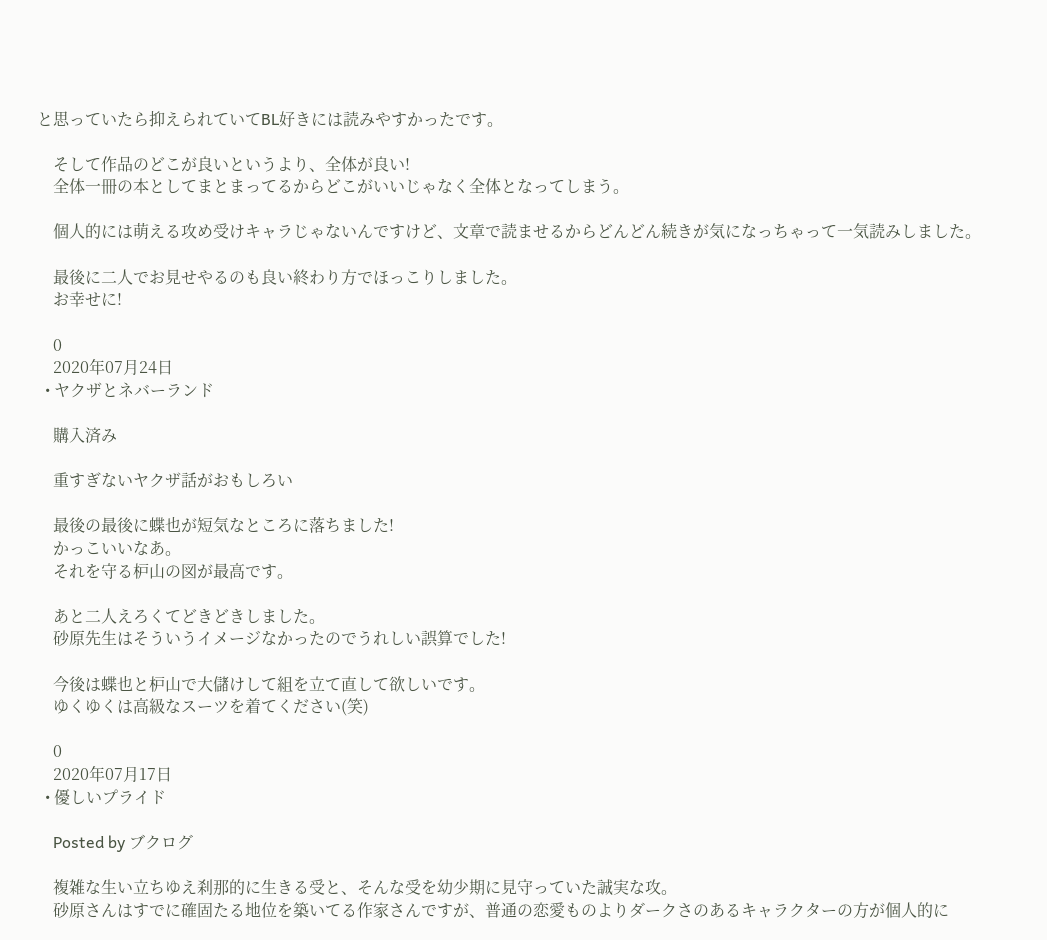と思っていたら抑えられていてBL好きには読みやすかったです。

    そして作品のどこが良いというより、全体が良い!
    全体一冊の本としてまとまってるからどこがいいじゃなく全体となってしまう。

    個人的には萌える攻め受けキャラじゃないんですけど、文章で読ませるからどんどん続きが気になっちゃって一気読みしました。

    最後に二人でお見せやるのも良い終わり方でほっこりしました。
    お幸せに!

    0
    2020年07月24日
  • ヤクザとネバーランド

    購入済み

    重すぎないヤクザ話がおもしろい

    最後の最後に蝶也が短気なところに落ちました!
    かっこいいなあ。
    それを守る枦山の図が最高です。

    あと二人えろくてどきどきしました。
    砂原先生はそういうイメージなかったのでうれしい誤算でした!

    今後は蝶也と枦山で大儲けして組を立て直して欲しいです。
    ゆくゆくは高級なスーツを着てください(笑)

    0
    2020年07月17日
  • 優しいプライド

    Posted by ブクログ

    複雑な生い立ちゆえ刹那的に生きる受と、そんな受を幼少期に見守っていた誠実な攻。
    砂原さんはすでに確固たる地位を築いてる作家さんですが、普通の恋愛ものよりダークさのあるキャラクターの方が個人的に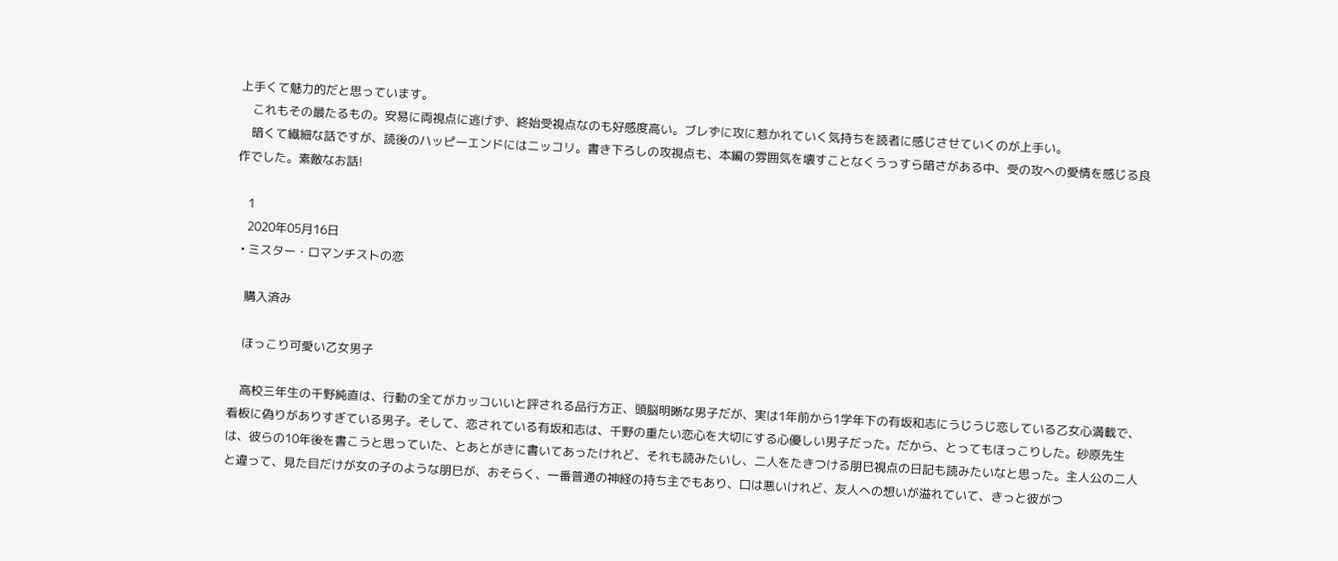上手くて魅力的だと思っています。
    これもその最たるもの。安易に両視点に逃げず、終始受視点なのも好感度高い。ブレずに攻に惹かれていく気持ちを読者に感じさせていくのが上手い。
    暗くて繊細な話ですが、読後のハッピーエンドにはニッコリ。書き下ろしの攻視点も、本編の雰囲気を壊すことなくうっすら暗さがある中、受の攻への愛情を感じる良作でした。素敵なお話!

    1
    2020年05月16日
  • ミスター・ロマンチストの恋

    購入済み

    ほっこり可愛い乙女男子

    高校三年生の千野純直は、行動の全てがカッコいいと評される品行方正、頭脳明晰な男子だが、実は1年前から1学年下の有坂和志にうじうじ恋している乙女心満載で、看板に偽りがありすぎている男子。そして、恋されている有坂和志は、千野の重たい恋心を大切にする心優しい男子だった。だから、とってもほっこりした。砂原先生は、彼らの10年後を書こうと思っていた、とあとがきに書いてあったけれど、それも読みたいし、二人をたきつける朋巳視点の日記も読みたいなと思った。主人公の二人と違って、見た目だけが女の子のような朋巳が、おそらく、一番普通の神経の持ち主でもあり、口は悪いけれど、友人への想いが溢れていて、きっと彼がつ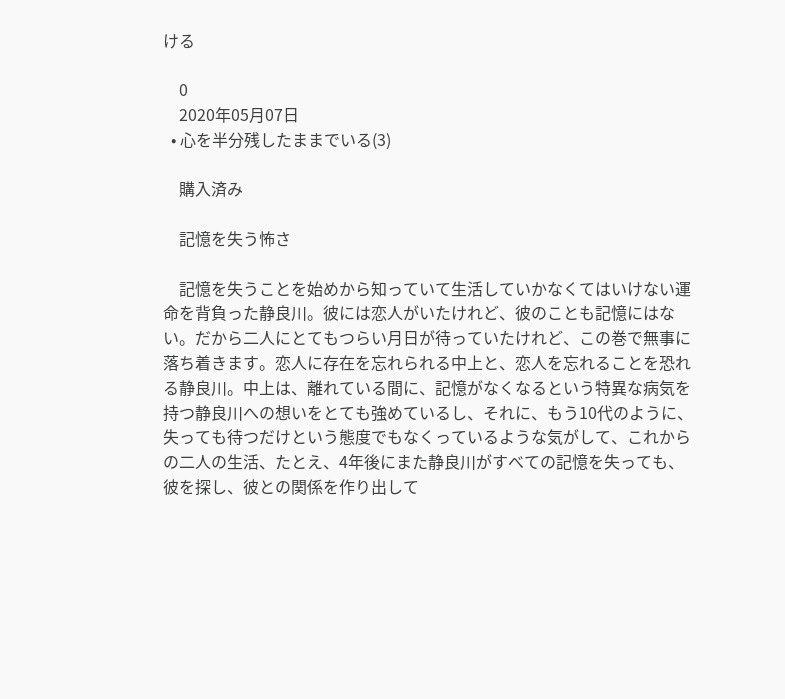ける

    0
    2020年05月07日
  • 心を半分残したままでいる(3)

    購入済み

    記憶を失う怖さ

    記憶を失うことを始めから知っていて生活していかなくてはいけない運命を背負った静良川。彼には恋人がいたけれど、彼のことも記憶にはない。だから二人にとてもつらい月日が待っていたけれど、この巻で無事に落ち着きます。恋人に存在を忘れられる中上と、恋人を忘れることを恐れる静良川。中上は、離れている間に、記憶がなくなるという特異な病気を持つ静良川への想いをとても強めているし、それに、もう10代のように、失っても待つだけという態度でもなくっているような気がして、これからの二人の生活、たとえ、4年後にまた静良川がすべての記憶を失っても、彼を探し、彼との関係を作り出して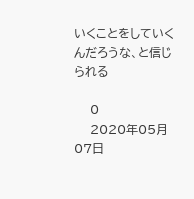いくことをしていくんだろうな、と信じられる

    0
    2020年05月07日